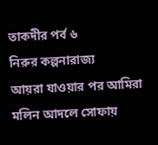তাকদীর পর্ব ৬
নিরুর কল্পনারাজ্য
আয়রা যাওয়ার পর আমিরা মলিন আদলে সোফায়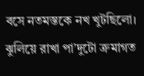বসে নতমস্তকে নখ খুটছিলো। ঝুলিয়ে রাখা পা’দুটো ক্রমাগত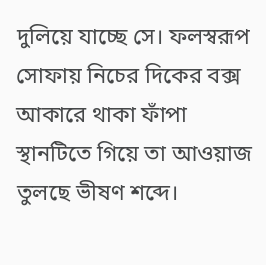দুলিয়ে যাচ্ছে সে। ফলস্বরূপ সোফায় নিচের দিকের বক্স আকারে থাকা ফাঁপা স্থানটিতে গিয়ে তা আওয়াজ তুলছে ভীষণ শব্দে।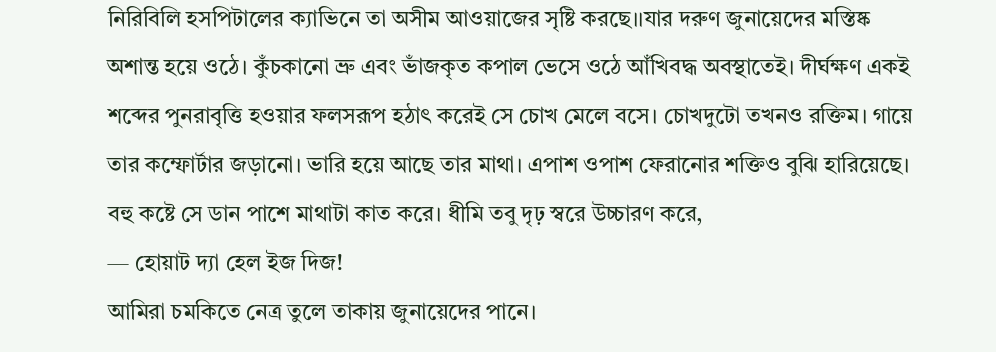নিরিবিলি হসপিটালের ক্যাভিনে তা অসীম আওয়াজের সৃষ্টি করছে।।যার দরুণ জুনায়েদের মস্তিষ্ক অশান্ত হয়ে ওঠে। কুঁচকানো ভ্রু এবং ভাঁজকৃত কপাল ভেসে ওঠে আঁখিবদ্ধ অবস্থাতেই। দীর্ঘক্ষণ একই শব্দের পুনরাবৃত্তি হওয়ার ফলসরূপ হঠাৎ করেই সে চোখ মেলে বসে। চোখদুটো তখনও রক্তিম। গায়ে তার কম্ফোর্টার জড়ানো। ভারি হয়ে আছে তার মাথা। এপাশ ওপাশ ফেরানোর শক্তিও বুঝি হারিয়েছে। বহু কষ্টে সে ডান পাশে মাথাটা কাত করে। ধীমি তবু দৃঢ় স্বরে উচ্চারণ করে,
— হোয়াট দ্যা হেল ইজ দিজ!
আমিরা চমকিতে নেত্র তুলে তাকায় জুনায়েদের পানে।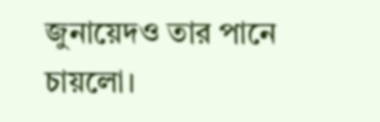জুনায়েদও তার পানে চায়লো।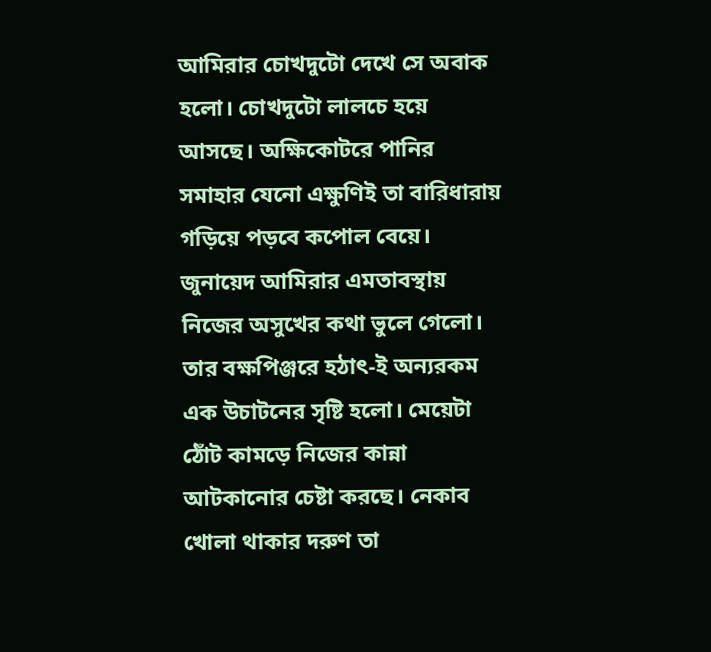আমিরার চোখদুটো দেখে সে অবাক হলো। চোখদুটো লালচে হয়ে আসছে। অক্ষিকোটরে পানির সমাহার যেনো এক্ষুণিই তা বারিধারায় গড়িয়ে পড়বে কপোল বেয়ে। জুনায়েদ আমিরার এমতাবস্থায় নিজের অসুখের কথা ভুলে গেলো। তার বক্ষপিঞ্জরে হঠাৎ-ই অন্যরকম এক উচাটনের সৃষ্টি হলো। মেয়েটা ঠোঁট কামড়ে নিজের কান্না আটকানোর চেষ্টা করছে। নেকাব খোলা থাকার দরুণ তা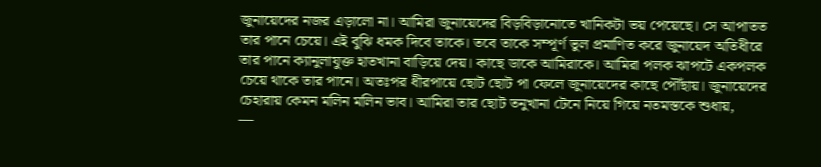জুনায়েদের নজর এড়ালো না। আমিরা জুনায়েদের বিড়বিড়ানোতে খানিকটা ভয় পেয়েছে। সে আপাতত তার পানে চেয়ে। এই বুঝি ধমক দিবে তাকে। তবে তাকে সম্পূর্ণ ভুল প্রমাণিত করে জুনায়েদ অতিধীরে তার পানে ক্যানুলাযুক্ত হাতখানা বাড়িয়ে দেয়। কাছে ডাকে আমিরাকে। আমিরা পলক ঝাপটে একপলক চেয়ে থাকে তার পানে। অতঃপর ধীরপায়ে ছোট ছোট পা ফেলে জুনায়েদের কাছে পৌঁছায়। জুনায়েদের চেহারায় কেমন মলিন মলিন ভাব। আমিরা তার ছোট তনুখানা টেনে নিয়ে গিয়ে নতমস্তকে শুধায়,
—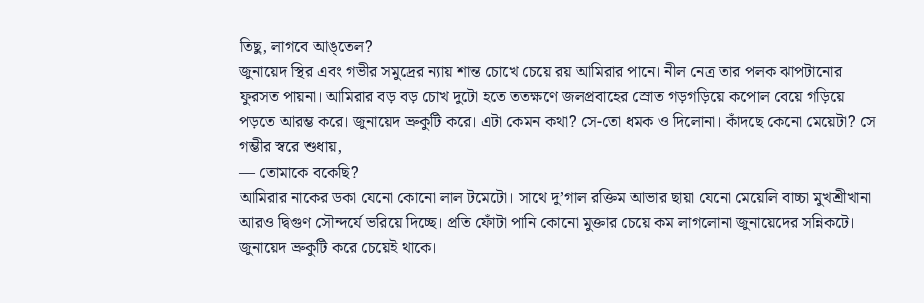তিছু, লাগবে আঙ্তেল?
জুনায়েদ স্থির এবং গভীর সমুদ্রের ন্যায় শান্ত চোখে চেয়ে রয় আমিরার পানে। নীল নেত্র তার পলক ঝাপটানোর ফুরসত পায়না। আমিরার বড় বড় চোখ দুটো হতে ততক্ষণে জলপ্রবাহের স্রোত গড়গড়িয়ে কপোল বেয়ে গড়িয়ে পড়তে আরম্ভ করে। জুনায়েদ ভ্রুকুটি করে। এটা কেমন কথা? সে-তো ধমক ও দিলোনা। কাঁদছে কেনো মেয়েটা? সে গম্ভীর স্বরে শুধায়,
— তোমাকে বকেছি?
আমিরার নাকের ডকা যেনো কোনো লাল টমেটো। সাথে দু’গাল রক্তিম আভার ছায়া যেনো মেয়েলি বাচ্চা মুখশ্রীখানা আরও দ্বিগুণ সৌন্দর্যে ভরিয়ে দিচ্ছে। প্রতি ফোঁটা পানি কোনো মুক্তার চেয়ে কম লাগলোনা জুনায়েদের সন্নিকটে। জুনায়েদ ভ্রুকুটি করে চেয়েই থাকে।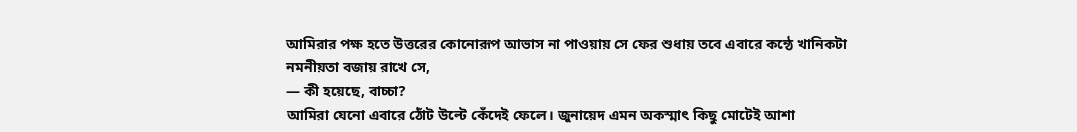আমিরার পক্ষ হতে উত্তরের কোনোরূপ আভাস না পাওয়ায় সে ফের শুধায় তবে এবারে কন্ঠে খানিকটা নমনীয়তা বজায় রাখে সে,
— কী হয়েছে, বাচ্চা?
আমিরা যেনো এবারে ঠোঁট উল্টে কেঁদেই ফেলে। জুনায়েদ এমন অকস্মাৎ কিছু মোটেই আশা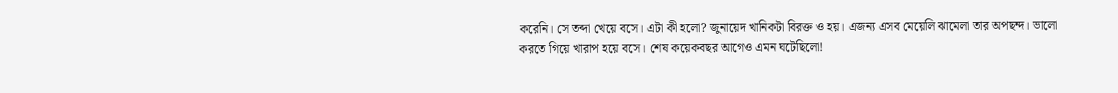করেনি। সে তব্দা খেয়ে বসে। এটা কী হলো? জুনায়েদ খানিকটা বিরক্ত ও হয়। এজন্য এসব মেয়েলি ঝামেলা তার অপছন্দ। ভালো করতে গিয়ে খারাপ হয়ে বসে। শেষ কয়েকবছর আগেও এমন ঘটেছিলো!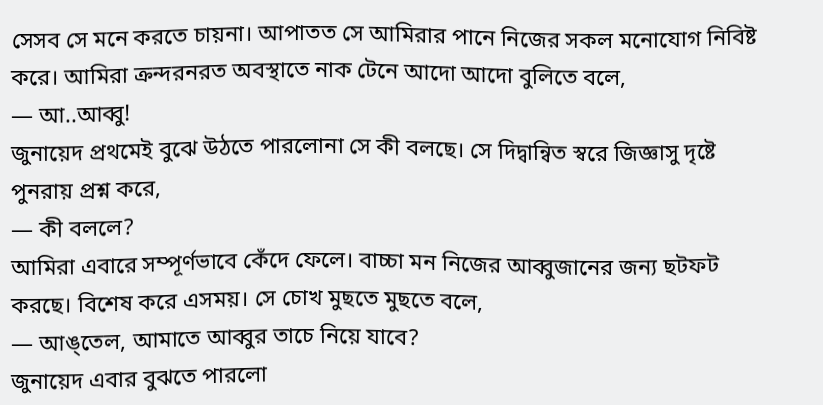সেসব সে মনে করতে চায়না। আপাতত সে আমিরার পানে নিজের সকল মনোযোগ নিবিষ্ট করে। আমিরা ক্রন্দরনরত অবস্থাতে নাক টেনে আদো আদো বুলিতে বলে,
— আ..আব্বু!
জুনায়েদ প্রথমেই বুঝে উঠতে পারলোনা সে কী বলছে। সে দিদ্বান্বিত স্বরে জিজ্ঞাসু দৃষ্টে পুনরায় প্রশ্ন করে,
— কী বললে?
আমিরা এবারে সম্পূর্ণভাবে কেঁদে ফেলে। বাচ্চা মন নিজের আব্বুজানের জন্য ছটফট করছে। বিশেষ করে এসময়। সে চোখ মুছতে মুছতে বলে,
— আঙ্তেল, আমাতে আব্বুর তাচে নিয়ে যাবে?
জুনায়েদ এবার বুঝতে পারলো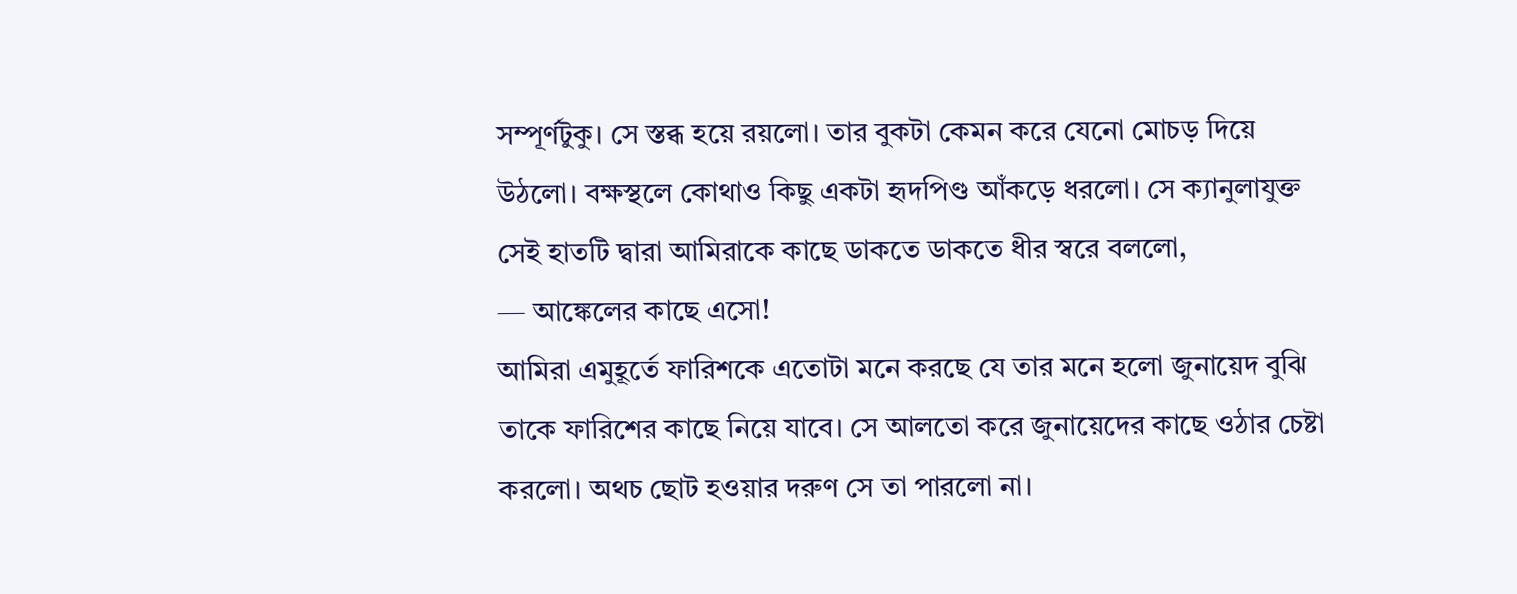সম্পূর্ণটুকু। সে স্তব্ধ হয়ে রয়লো। তার বুকটা কেমন করে যেনো মোচড় দিয়ে উঠলো। বক্ষস্থলে কোথাও কিছু একটা হৃদপিণ্ড আঁকড়ে ধরলো। সে ক্যানুলাযুক্ত সেই হাতটি দ্বারা আমিরাকে কাছে ডাকতে ডাকতে ধীর স্বরে বললো,
— আঙ্কেলের কাছে এসো!
আমিরা এমুহূর্তে ফারিশকে এতোটা মনে করছে যে তার মনে হলো জুনায়েদ বুঝি তাকে ফারিশের কাছে নিয়ে যাবে। সে আলতো করে জুনায়েদের কাছে ওঠার চেষ্টা করলো। অথচ ছোট হওয়ার দরুণ সে তা পারলো না।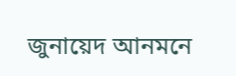জুনায়েদ আনমনে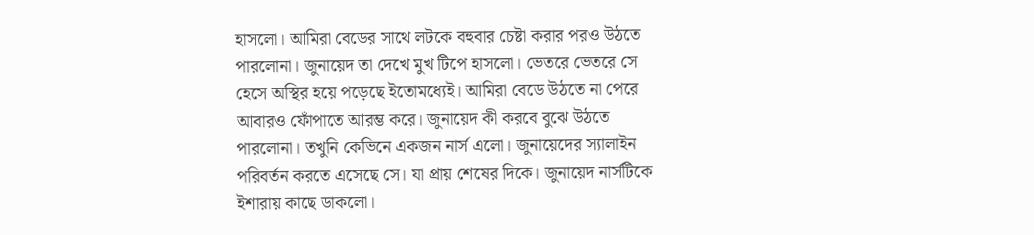হাসলো। আমিরা বেডের সাথে লটকে বহুবার চেষ্টা করার পরও উঠতে পারলোনা। জুনায়েদ তা দেখে মুখ টিপে হাসলো। ভেতরে ভেতরে সে হেসে অস্থির হয়ে পড়েছে ইতোমধ্যেই। আমিরা বেডে উঠতে না পেরে আবারও ফোঁপাতে আরম্ভ করে। জুনায়েদ কী করবে বুঝে উঠতে পারলোনা। তখুনি কেভিনে একজন নার্স এলো। জুনায়েদের স্যালাইন পরিবর্তন করতে এসেছে সে। যা প্রায় শেষের দিকে। জুনায়েদ নার্সটিকে ইশারায় কাছে ডাকলো।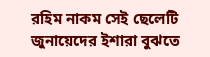রহিম নাকম সেই ছেলেটি জুনায়েদের ইশারা বুঝতে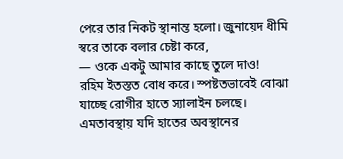পেরে তার নিকট স্থানান্ত হলো। জুনায়েদ ধীমি স্বরে তাকে বলার চেষ্টা করে,
— ওকে একটু আমার কাছে তুলে দাও!
রহিম ইতস্তত বোধ করে। স্পষ্টতভাবেই বোঝা যাচ্ছে রোগীর হাতে স্যালাইন চলছে। এমতাবস্থায় যদি হাতের অবস্থানের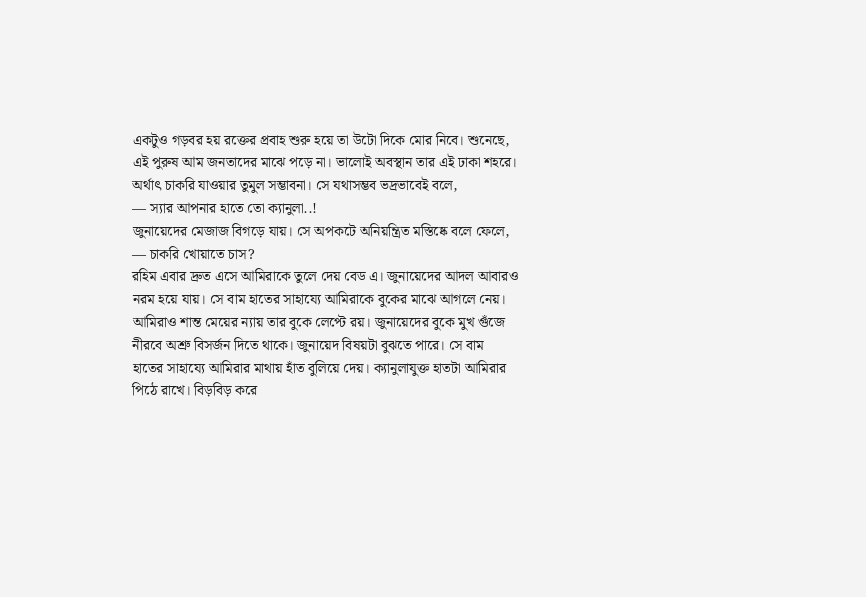একটুও গড়বর হয় রক্তের প্রবাহ শুরু হয়ে তা উটো দিকে মোর নিবে। শুনেছে, এই পুরুষ আম জনতাদের মাঝে পড়ে না। ভালোই অবস্থান তার এই ঢাকা শহরে। অর্থাৎ চাকরি যাওয়ার তুমুল সম্ভাবনা। সে যথাসম্ভব ভদ্রভাবেই বলে,
— স্যার আপনার হাতে তো ক্যানুলা..!
জুনায়েদের মেজাজ বিগড়ে যায়। সে অপকটে অনিয়ন্ত্রিত মস্তিষ্কে বলে ফেলে,
— চাকরি খোয়াতে চাস?
রহিম এবার দ্রুত এসে আমিরাকে তুলে দেয় বেড এ। জুনায়েদের আদল আবারও নরম হয়ে যায়। সে বাম হাতের সাহায্যে আমিরাকে বুকের মাঝে আগলে নেয়। আমিরাও শান্ত মেয়ের ন্যায় তার বুকে লেপ্টে রয়। জুনায়েদের বুকে মুখ গুঁজে নীরবে অশ্রু বিসর্জন দিতে থাকে। জুনায়েদ বিষয়টা বুঝতে পারে। সে বাম হাতের সাহায্যে আমিরার মাথায় হাঁত বুলিয়ে দেয়। ক্যানুলাযুক্ত হাতটা আমিরার পিঠে রাখে। বিড়বিড় করে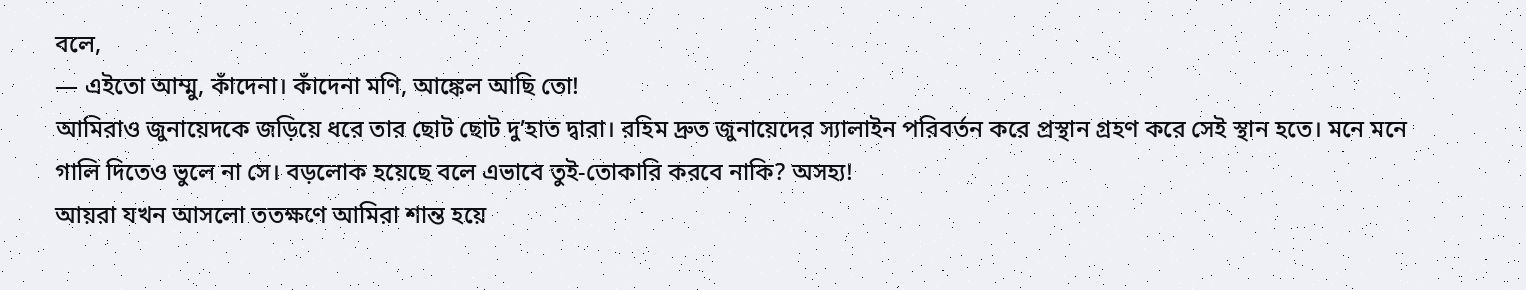বলে,
— এইতো আম্মু, কাঁদেনা। কাঁদেনা মণি, আঙ্কেল আছি তো!
আমিরাও জুনায়েদকে জড়িয়ে ধরে তার ছোট ছোট দু’হাত দ্বারা। রহিম দ্রুত জুনায়েদের স্যালাইন পরিবর্তন করে প্রস্থান গ্রহণ করে সেই স্থান হতে। মনে মনে গালি দিতেও ভুলে না সে। বড়লোক হয়েছে বলে এভাবে তুই-তোকারি করবে নাকি? অসহ্য!
আয়রা যখন আসলো ততক্ষণে আমিরা শান্ত হয়ে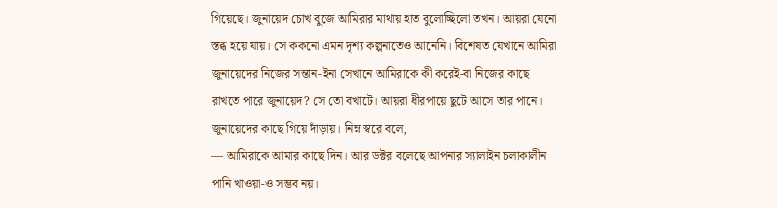গিয়েছে। জুনায়েদ চোখ বুজে আমিরার মাথায় হাত বুলোচ্ছিলো তখন। আয়রা যেনো স্তব্ধ হয়ে যায়। সে ককনো এমন দৃশ্য কল্পনাতেও আনেনি। বিশেষত যেখানে আমিরা জুনায়েদের নিজের সন্তান-ইনা সেখানে আমিরাকে কী করেই-বা নিজের কাছে রাখতে পারে জুনায়েদ? সে তো বখাটে। আয়রা ধীরপায়ে ছুটে আসে তার পানে। জুনায়েদের কাছে গিয়ে দাঁড়ায়। নিম্ন স্বরে বলে,
— আমিরাকে আমার কাছে দিন। আর ডক্টর বলেছে আপনার স্যালাইন চলাকালীন পানি খাওয়া-ও সম্ভব নয়।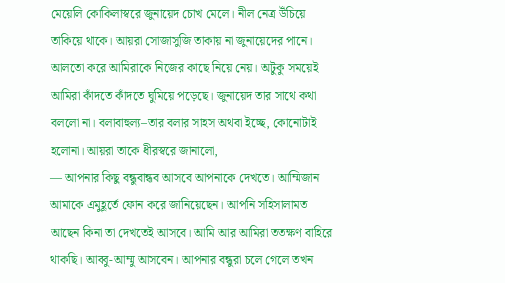মেয়েলি কোকিলাস্বরে জুনায়েদ চোখ মেলে। নীল নেত্র উঁচিয়ে তাকিয়ে থাকে। আয়রা সোজাসুজি তাকায় না জুনায়েদের পানে। আলতো করে আমিরাকে নিজের কাছে নিয়ে নেয়। অটুকু সময়েই আমিরা কাঁদতে কাঁদতে ঘুমিয়ে পড়েছে। জুনায়েদ তার সাথে কথা বললো না। বলাবাহুল্য–তার বলার সাহস অথবা ইচ্ছে, কোনোটাই হলোনা। আয়রা তাকে ধীরস্বরে জানালো,
— আপনার কিছু বন্ধুবান্ধব আসবে আপনাকে দেখতে। আম্মিজান আমাকে এমুহূর্তে ফোন করে জানিয়েছেন। আপনি সহিসালামত আছেন কিনা তা দেখতেই আসবে। আমি আর আমিরা ততক্ষণ বাহিরে থাকছি। আব্বু-আম্মু আসবেন। আপনার বন্ধুরা চলে গেলে তখন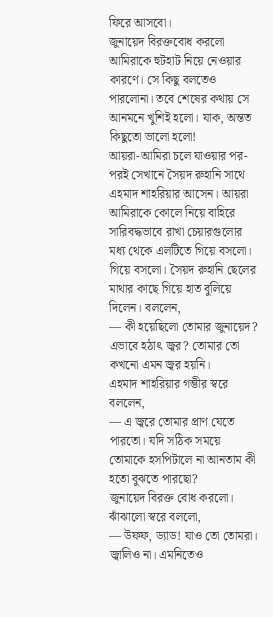ফিরে আসবো।
জুনায়েদ বিরক্তবোধ করলো আমিরাকে হুটহাট নিয়ে নেওয়ার কারণে। সে কিছু বলতেও পারলোনা। তবে শেষের কথায় সে আনমনে খুশিই হলো। যাক, অন্তত কিছুতো ভালো হলো!
আয়রা-আমিরা চলে যাওয়ার পর-পরই সেখানে সৈয়দ রুহানি সাথে এহমাদ শাহরিয়ার আসেন। আয়রা আমিরাকে কোলে নিয়ে বাহিরে সারিবদ্ধভাবে রাখা চেয়ারগুলোর মধ্য থেকে এলটিতে গিয়ে বসলো। গিয়ে বসলো। সৈয়দ রুহানি ছেলের মাথার কাছে গিয়ে হাত বুলিয়ে দিলেন। বললেন,
— কী হয়েছিলো তোমার জুনায়েদ? এভাবে হঠাৎ জ্বর? তোমার তো কখনো এমন জ্বর হয়নি।
এহমাদ শাহরিয়ার গম্ভীর স্বরে বললেন,
— এ জ্বরে তোমার প্রাণ যেতে পারতো। যদি সঠিক সময়ে তোমাকে হসপিটালে না আনতাম কী হতো বুঝতে পারছো?
জুনায়েদ বিরক্ত বোধ করলো। ঝাঁঝালো স্বরে বললো,
— উফফ, ড্যাড! যাও তো তোমরা। জ্বালিও না। এমনিতেও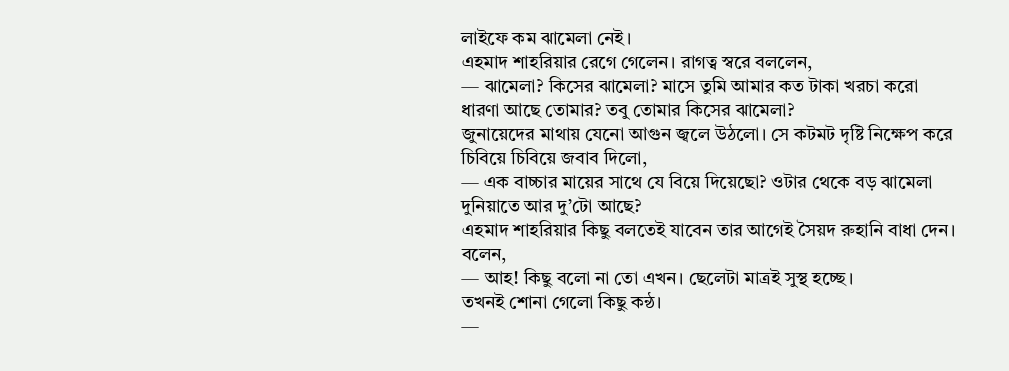লাইফে কম ঝামেলা নেই।
এহমাদ শাহরিয়ার রেগে গেলেন। রাগত্ব স্বরে বললেন,
— ঝামেলা? কিসের ঝামেলা? মাসে তুমি আমার কত টাকা খরচা করো ধারণা আছে তোমার? তবু তোমার কিসের ঝামেলা?
জুনায়েদের মাথায় যেনো আগুন জ্বলে উঠলো। সে কটমট দৃষ্টি নিক্ষেপ করে চিবিয়ে চিবিয়ে জবাব দিলো,
— এক বাচ্চার মায়ের সাথে যে বিয়ে দিয়েছো? ওটার থেকে বড় ঝামেলা দুনিয়াতে আর দু’টো আছে?
এহমাদ শাহরিয়ার কিছু বলতেই যাবেন তার আগেই সৈয়দ রুহানি বাধা দেন। বলেন,
— আহ! কিছু বলো না তো এখন। ছেলেটা মাত্রই সুস্থ হচ্ছে।
তখনই শোনা গেলো কিছু কন্ঠ।
—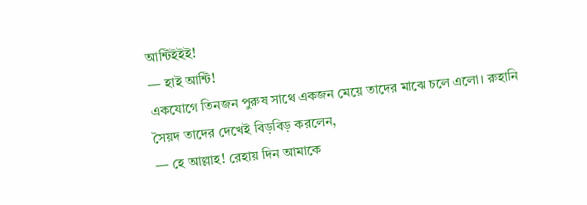আন্টিইইই!
— হাই আন্টি!
একযোগে তিনজন পুরুষ সাথে একজন মেয়ে তাদের মাঝে চলে এলো। রুহানি সৈয়দ তাদের দেখেই বিড়বিড় করলেন,
— হে আল্লাহ! রেহায় দিন আমাকে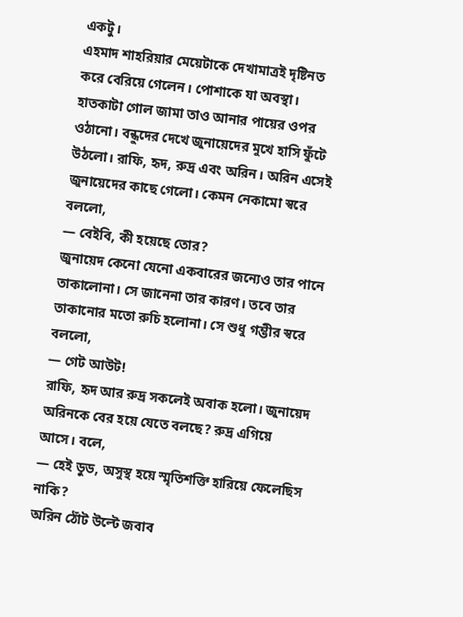একটু।
এহমাদ শাহরিয়ার মেয়েটাকে দেখামাত্রই দৃষ্টিনত করে বেরিয়ে গেলেন। পোশাকে যা অবস্থা। হাতকাটা গোল জামা তাও আনার পায়ের ওপর ওঠানো। বন্ধুদের দেখে জুনায়েদের মুখে হাসি ফুঁটে উঠলো। রাফি, হৃদ, রুদ্র এবং অরিন। অরিন এসেই জুনায়েদের কাছে গেলো। কেমন নেকামো স্বরে বললো,
— বেইবি, কী হয়েছে তোর?
জুনায়েদ কেনো যেনো একবারের জন্যেও তার পানে তাকালোনা। সে জানেনা তার কারণ। তবে তার তাকানোর মতো রুচি হলোনা। সে শুধু গম্ভীর স্বরে বললো,
— গেট আউট!
রাফি, হৃদ আর রুদ্র সকলেই অবাক হলো। জুনায়েদ অরিনকে বের হয়ে যেতে বলছে? রুদ্র এগিয়ে আসে। বলে,
— হেই ডুড, অসুস্থ হয়ে স্মৃতিশক্তি হারিয়ে ফেলেছিস নাকি?
অরিন ঠোঁট উল্টে জবাব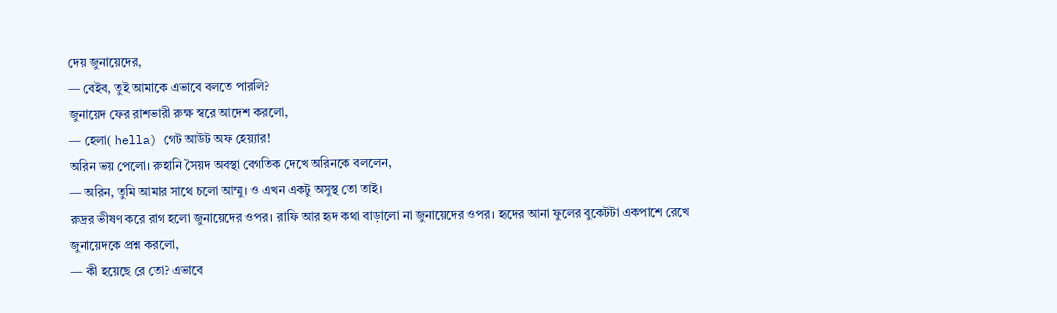দেয় জুনায়েদের,
— বেইব, তুই আমাকে এভাবে বলতে পারলি?
জুনায়েদ ফের রাশভারী রুক্ষ স্বরে আদেশ করলো,
— হেলা( hella) গেট আউট অফ হেয়্যার!
অরিন ভয় পেলো। রুহানি সৈয়দ অবস্থা বেগতিক দেখে অরিনকে বললেন,
— অরিন, তুমি আমার সাথে চলো আম্মু। ও এখন একটু অসুস্থ তো তাই।
রুদ্রর ভীষণ করে রাগ হলো জুনায়েদের ওপর। রাফি আর হৃদ কথা বাড়ালো না জুনায়েদের ওপর। হৃদের আনা ফুলের বুকেটটা একপাশে রেখে জুনায়েদকে প্রশ্ন করলো,
— কী হয়েছে রে তো? এভাবে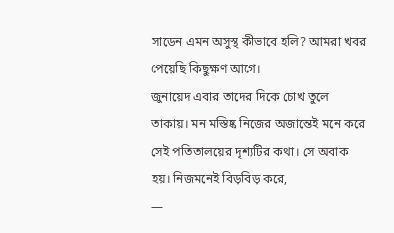সাডেন এমন অসুস্থ কীভাবে হলি? আমরা খবর পেয়েছি কিছুক্ষণ আগে।
জুনায়েদ এবার তাদের দিকে চোখ তুলে তাকায়। মন মস্তিষ্ক নিজের অজান্তেই মনে করে সেই পতিতালয়ের দৃশ্যটির কথা। সে অবাক হয়। নিজমনেই বিড়বিড় করে,
—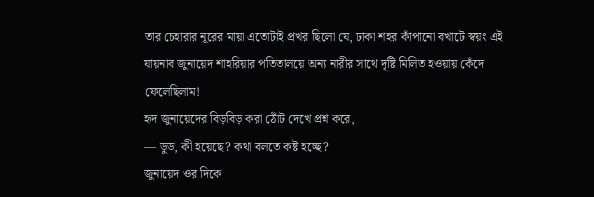তার চেহারার নূরের মায়া এতোটাই প্রখর ছিলো যে, ঢাকা শহর কাঁপানো বখাটে স্বয়ং এই যায়নাব জুনায়েদ শাহরিয়ার পতিতালয়ে অন্য নারীর সাথে দৃষ্টি মিলিত হওয়ায় কেঁদে ফেলেছিলাম!
হৃদ জুনায়েদের বিড়বিড় করা ঠোঁট দেখে প্রশ্ন করে,
— ডুড, কী হয়েছে? কথা বলতে কষ্ট হচ্ছে?
জুনায়েদ ওর দিকে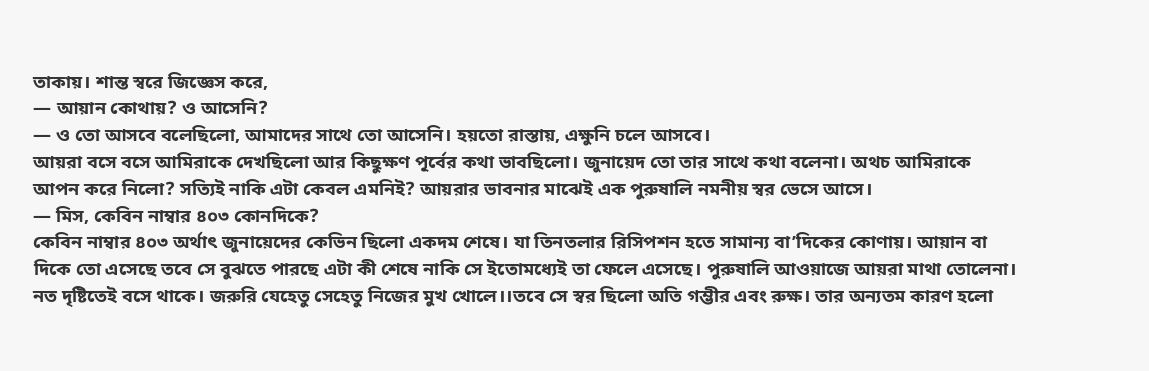তাকায়। শান্ত স্বরে জিজ্ঞেস করে,
— আয়ান কোথায়? ও আসেনি?
— ও তো আসবে বলেছিলো, আমাদের সাথে তো আসেনি। হয়তো রাস্তায়, এক্ষুনি চলে আসবে।
আয়রা বসে বসে আমিরাকে দেখছিলো আর কিছুক্ষণ পূর্বের কথা ভাবছিলো। জুনায়েদ তো তার সাথে কথা বলেনা। অথচ আমিরাকে আপন করে নিলো? সত্যিই নাকি এটা কেবল এমনিই? আয়রার ভাবনার মাঝেই এক পুরুষালি নমনীয় স্বর ভেসে আসে।
— মিস, কেবিন নাম্বার ৪০৩ কোনদিকে?
কেবিন নাম্বার ৪০৩ অর্থাৎ জুনায়েদের কেভিন ছিলো একদম শেষে। যা তিনতলার রিসিপশন হতে সামান্য বা’দিকের কোণায়। আয়ান বা দিকে তো এসেছে তবে সে বুঝতে পারছে এটা কী শেষে নাকি সে ইতোমধ্যেই তা ফেলে এসেছে। পুরুষালি আওয়াজে আয়রা মাথা তোলেনা। নত দৃষ্টিতেই বসে থাকে। জরুরি যেহেতু সেহেতু নিজের মুখ খোলে।।তবে সে স্বর ছিলো অতি গম্ভীর এবং রুক্ষ। তার অন্যতম কারণ হলো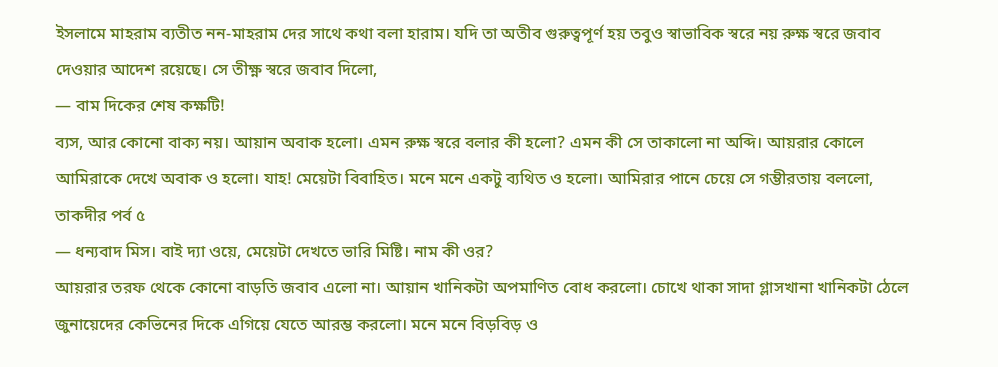ইসলামে মাহরাম ব্যতীত নন-মাহরাম দের সাথে কথা বলা হারাম। যদি তা অতীব গুরুত্বপূর্ণ হয় তবুও স্বাভাবিক স্বরে নয় রুক্ষ স্বরে জবাব দেওয়ার আদেশ রয়েছে। সে তীক্ষ্ণ স্বরে জবাব দিলো,
— বাম দিকের শেষ কক্ষটি!
ব্যস, আর কোনো বাক্য নয়। আয়ান অবাক হলো। এমন রুক্ষ স্বরে বলার কী হলো? এমন কী সে তাকালো না অব্দি। আয়রার কোলে আমিরাকে দেখে অবাক ও হলো। যাহ! মেয়েটা বিবাহিত। মনে মনে একটু ব্যথিত ও হলো। আমিরার পানে চেয়ে সে গম্ভীরতায় বললো,
তাকদীর পর্ব ৫
— ধন্যবাদ মিস। বাই দ্যা ওয়ে, মেয়েটা দেখতে ভারি মিষ্টি। নাম কী ওর?
আয়রার তরফ থেকে কোনো বাড়তি জবাব এলো না। আয়ান খানিকটা অপমাণিত বোধ করলো। চোখে থাকা সাদা গ্লাসখানা খানিকটা ঠেলে জুনায়েদের কেভিনের দিকে এগিয়ে যেতে আরম্ভ করলো। মনে মনে বিড়বিড় ও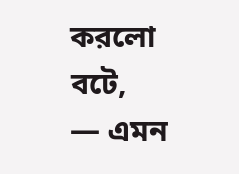করলো বটে,
— এমন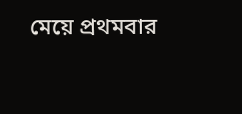মেয়ে প্রথমবার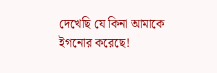দেখেছি যে কিনা আমাকে ইগনোর করেছে!